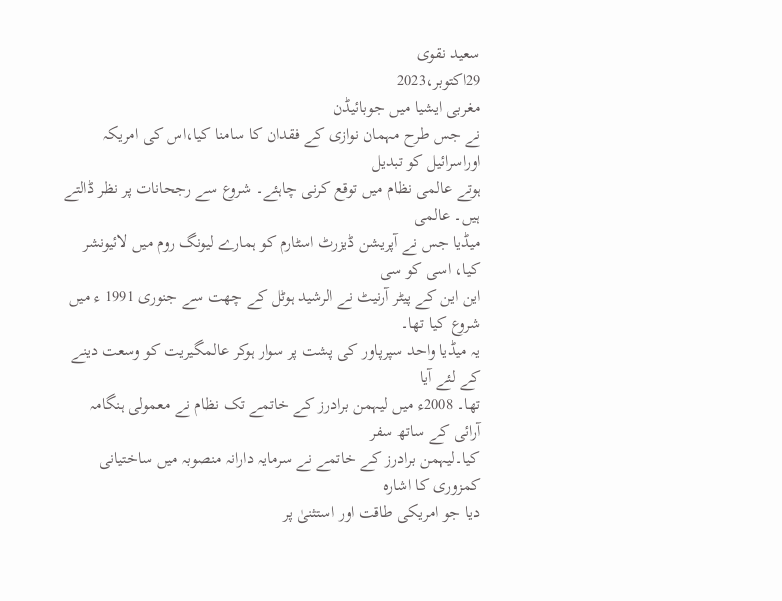سعید نقوی
29اکتوبر،2023
مغربی ایشیا میں جوبائیڈن
نے جس طرح مہمان نوازی کے فقدان کا سامنا کیا،اس کی امریکہ اوراسرائیل کو تبدیل
ہوتے عالمی نظام میں توقع کرنی چاہئے۔ شروع سے رجحانات پر نظر ڈالتے ہیں۔ عالمی
میڈیا جس نے آپریشن ڈیزرٹ اسٹارم کو ہمارے لیونگ روم میں لائیونشر کیا، اسی کو سی
این این کے پیٹر آرنیٹ نے الرشید ہوٹل کے چھت سے جنوری 1991 ء میں شروع کیا تھا۔
یہ میڈیا واحد سپرپاور کی پشت پر سوار ہوکر عالمگیریت کو وسعت دینے کے لئے آیا
تھا۔ 2008ء میں لیہمن برادرز کے خاتمے تک نظام نے معمولی ہنگامہ آرائی کے ساتھ سفر
کیا۔لیہمن برادرز کے خاتمے نے سرمایہ دارانہ منصوبہ میں ساختیانی کمزوری کا اشارہ
دیا جو امریکی طاقت اور استثنیٰ پر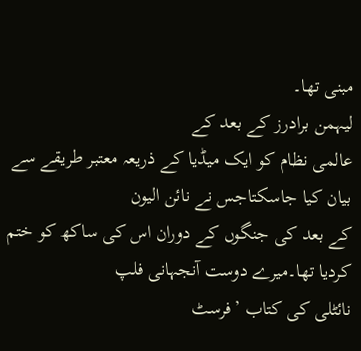مبنی تھا۔
لیہمن برادرز کے بعد کے
عالمی نظام کو ایک میڈیا کے ذریعہ معتبر طریقے سے بیان کیا جاسکتاجس نے نائن الیون
کے بعد کی جنگوں کے دوران اس کی ساکھ کو ختم کردیا تھا۔میرے دوست آنجہانی فلپ
نائٹلی کی کتاب ’فرسٹ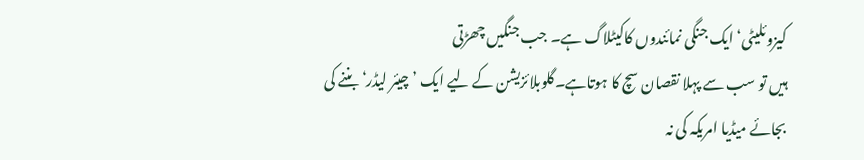کیزوئلیٹی‘ ایک جنگی نمائندوں کاکیٹلاگ ہے۔ جب جنگیں چھڑتی
ہیں تو سب سے پہلا نقصان سچ کا ہوتاہے۔گلوبلائزیشن کے لیے ایک ’چیئر لیڈر‘ بننے کی
بجائے میڈیا امریکہ کی نہ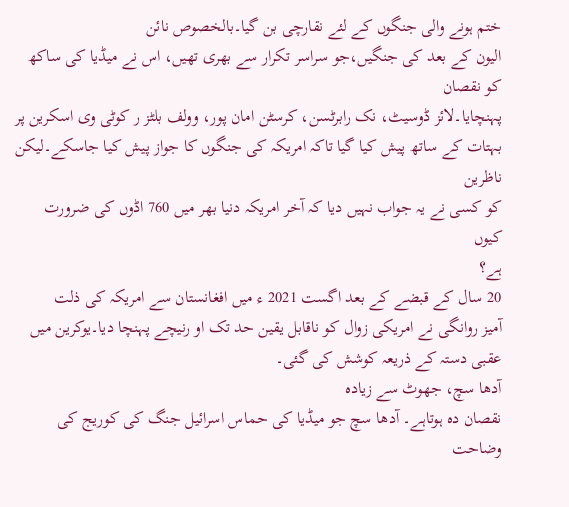ختم ہونے والی جنگوں کے لئے نقارچی بن گیا۔بالخصوص نائن
الیون کے بعد کی جنگیں،جو سراسر تکرار سے بھری تھیں، اس نے میڈیا کی ساکھ کو نقصان
پہنچایا۔لائز ڈوسیٹ، نک رابرٹسن، کرسٹن امان پور، وولف بلٹز ر کوٹی وی اسکرین پر
بہتات کے ساتھ پیش کیا گیا تاکہ امریکہ کی جنگوں کا جواز پیش کیا جاسکے۔لیکن ناظرین
کو کسی نے یہ جواب نہیں دیا کہ آخر امریکہ دنیا بھر میں 760 اڈوں کی ضرورت کیوں
ہے؟
20 سال کے قبضے کے بعد اگست 2021 ء میں افغانستان سے امریکہ کی ذلت
آمیز روانگی نے امریکی زوال کو ناقابل یقین حد تک او رنیچے پہنچا دیا۔یوکرین میں
عقبی دستہ کے ذریعہ کوشش کی گئی۔
آدھا سچ، جھوٹ سے زیادہ
نقصان دہ ہوتاہے۔ آدھا سچ جو میڈیا کی حماس اسرائیل جنگ کی کوریج کی وضاحت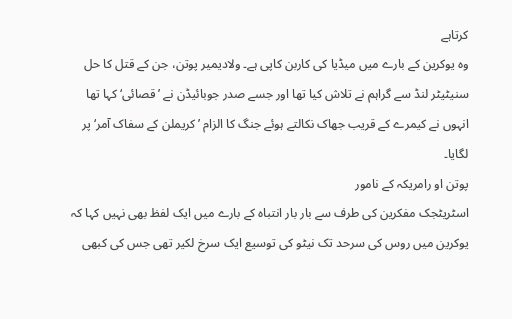کرتاہے
وہ یوکرین کے بارے میں میڈیا کی کاربن کاپی ہے۔ ولادیمیر پوتن، جن کے قتل کا حل
سنیٹیٹر لنڈ سے گراہم نے تلاش کیا تھا اور جسے صدر جوبائیڈن نے ’قصائی‘ کہا تھا
انہوں نے کیمرے کے قریب جھاک نکالتے ہوئے جنگ کا الزام ’کریملن کے سفاک آمر‘ پر
لگایا۔
پوتن او رامریکہ کے نامور
اسٹریٹجک مفکرین کی طرف سے بار بار انتباہ کے بارے میں ایک لفظ بھی نہیں کہا کہ
یوکرین میں روس کی سرحد تک نیٹو کی توسیع ایک سرخ لکیر تھی جس کی کبھی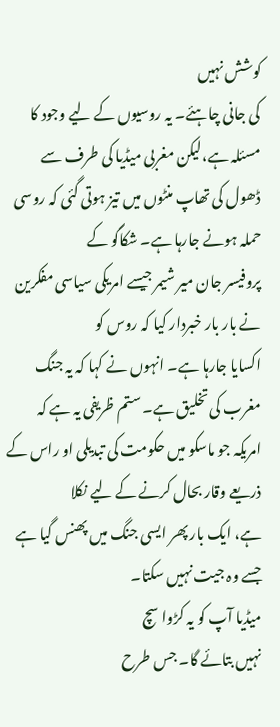کوشش نہیں
کی جانی چاہئے۔ یہ روسیوں کے لیے وجود کا مسئلہ ہے،لیکن مغربی میڈیا کی طرف سے
ڈھول کی تھاپ منٹوں میں تیز ہوتی گئی کہ روسی حملہ ہونے جارہا ہے۔ شکاگو کے
پروفیسر جان میر شیمر جیسے امریکی سیاسی مفکرین نے بار بار خبردار کیا کہ روس کو
اکسایا جارہا ہے۔ انہوں نے کہا کہ یہ جنگ مغرب کی تخلیق ہے۔ ستم ظریفی یہ ہے کہ
امریکہ جو ماسکو میں حکومت کی تبدیلی او راس کے ذریعے وقار بحال کرنے کے لیے نکلا
ہے، ایک بار پھر ایسی جنگ میں پھنس گیا ہے جسے وہ جیت نہیں سکتا۔
میڈیا آپ کو یہ کڑوا سچ
نہیں بتائے گا۔ جس طرح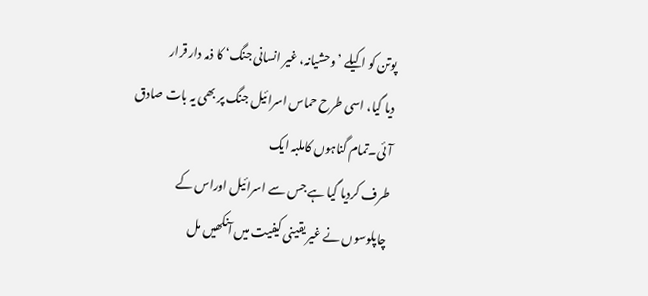پوتن کو اکیلے ’وحشیانہ، غیر انسانی جنگ‘ کا ذمہ دار قرار
دیا گیا، اسی طرح حماس اسرائیل جنگ پر بھی یہ بات صادق آئی۔تمام گناہوں کاملبہ ایک
طرف کردیا گیا ہے جس سے اسرائیل اوراس کے
چاپلوسوں نے غیر یقینی کیفیت میں آنکھیں مل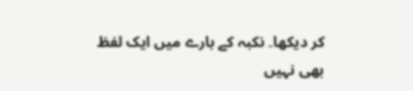کر دیکھا۔ نکبہ کے بارے میں ایک لفظ
بھی نہیں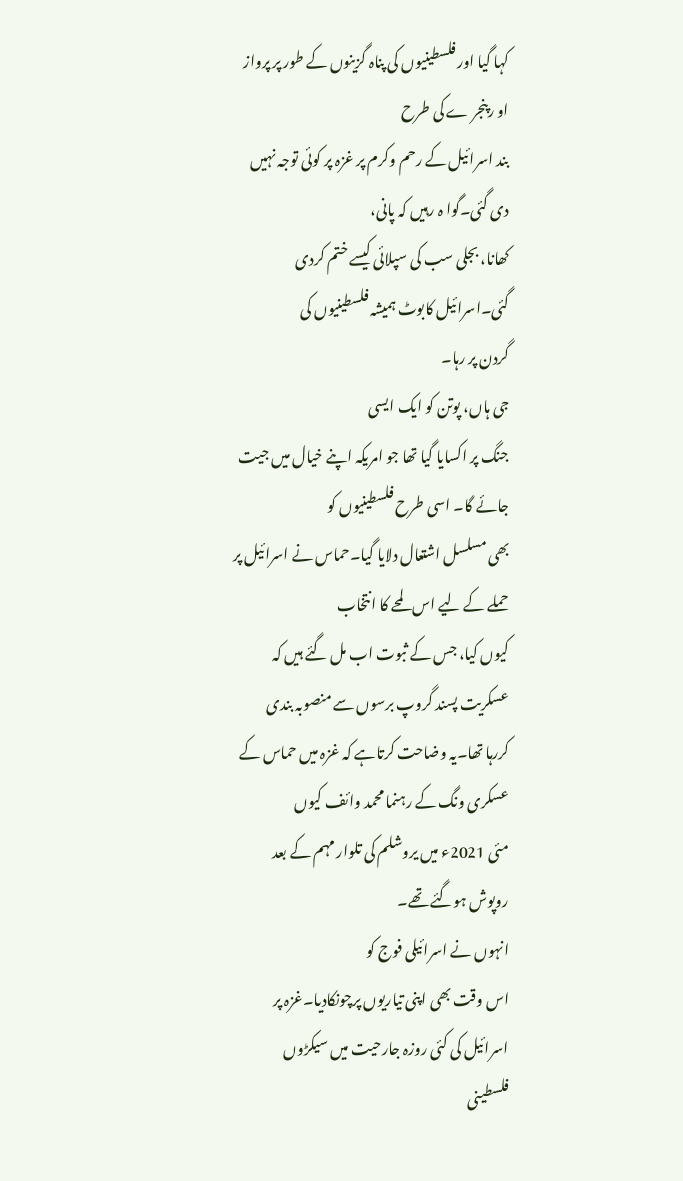کہا گیا اور فلسطینیوں کی پناہ گزینوں کے طور پر پرواز او رپنجر ے کی طرح
بند اسرائیل کے رحم وکرم پر غزہ پر کوئی توجہ نہیں دی گئی۔گوا ہ رہیں کہ پانی،
کھانا، بجلی سب کی سپلائی کیسے ختم کردی گئی۔اسرائیل کابوٹ ہمیشہ فلسطینیوں کی
گردن پر رہا۔
جی ہاں، پوتن کو ایک ایسی
جنگ پر اکسایا گیا تھا جو امریکہ اپنے خیال میں جیت جائے گا۔ اسی طرح فلسطینیوں کو
بھی مسلسل اشتعال دلایا گیا۔حماس نے اسرائیل پر حملے کے لیے اس لمحے کا انتخاب
کیوں کیا، جس کے ثبوت اب مل گئے ہیں کہ عسکریت پسند گروپ برسوں سے منصوبہ بندی
کررہا تھا۔یہ وضاحت کرتاہے کہ غزہ میں حماس کے عسکری ونگ کے رہنما محمد وائف کیوں
مئی 2021ء میں یروشلم کی تلوار مہم کے بعد روپوش ہوگئے تھے۔
انہوں نے اسرائیلی فوج کو
اس وقت بھی اپنی تیاریوں پرچونکادیا۔غزہ پر اسرائیل کی کئی روزہ جارحیت میں سیکڑوں
فلسطینی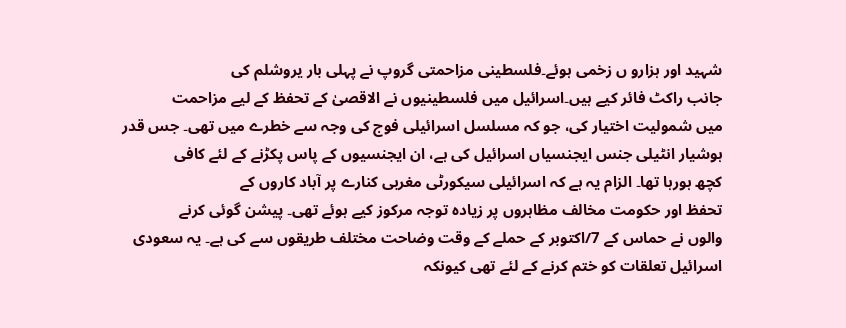شہید اور ہزارو ں زخمی ہوئے۔فلسطینی مزاحمتی گروپ نے پہلی بار یروشلم کی
جانب راکٹ فائر کیے ہیں۔اسرائیل میں فلسطینیوں نے الاقصیٰ کے تحفظ کے لیے مزاحمت
میں شمولیت اختیار کی، جو کہ مسلسل اسرائیلی فوج کی وجہ سے خطرے میں تھی۔ جس قدر
ہوشیار انٹیلی جنس ایجنسیاں اسرائیل کی ہے، ان ایجنسیوں کے پاس پکڑنے کے لئے کافی
کچھ ہورہا تھا۔ الزام یہ ہے کہ اسرائیلی سیکورٹی مغربی کنارے پر آباد کاروں کے
تحفظ اور حکومت مخالف مظاہروں پر زیادہ توجہ مرکوز کیے ہوئے تھی۔ پیشن گوئی کرنے
والوں نے حماس کے 7/اکتوبر کے حملے کے وقت وضاحت مختلف طریقوں سے کی ہے۔ یہ سعودی
اسرائیل تعلقات کو ختم کرنے کے لئے تھی کیونکہ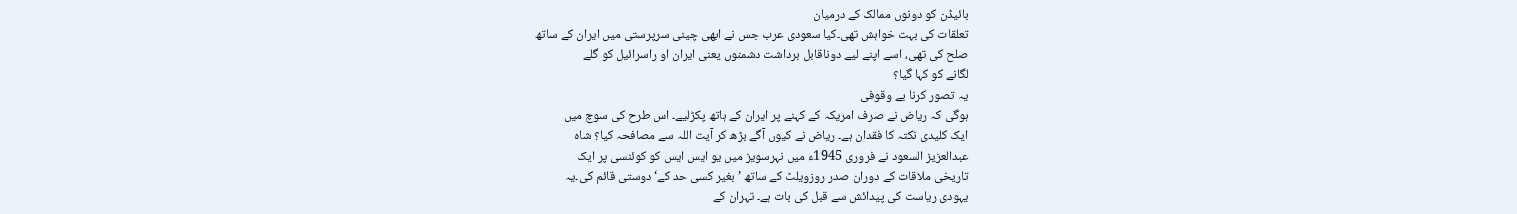بائیڈن کو دونوں ممالک کے درمیان
تعلقات کی بہت خواہش تھی۔کیا سعودی عرب جس نے ابھی چینی سرپرستی میں ایران کے ساتھ
صلح کی تھی، اسے اپنے لیے دوناقابل برداشت دشمنوں یعنی ایران او راسرائیل کو گلے
لگانے کو کہا گیا؟
یہ تصور کرنا بے وقوفی
ہوگی کہ ریاض نے صرف امریکہ کے کہنے پر ایران کے ہاتھ پکڑلیے۔ اس طرح کی سوچ میں
ایک کلیدی نکتہ کا فقدان ہے۔ ریاض نے کیوں آگے بڑھ کر آیت اللہ سے مصافحہ کیا؟ شاہ
عبدالعزیز السعود نے فروری 1945ء میں نہرسویز میں یو ایس ایس کو کوئنسی پر ایک
تاریخی ملاقات کے دوران صدر روزویلٹ کے ساتھ ’بغیر کسی حد کے‘ دوستی قائم کی۔یہ
یہودی ریاست کی پیدائش سے قبل کی بات ہے۔ تہران کے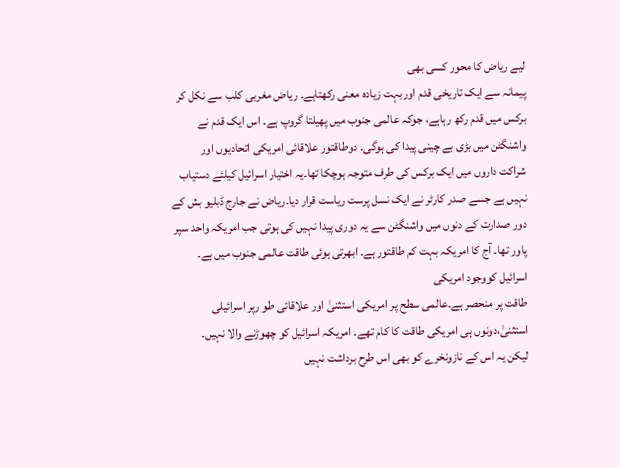لیے ریاض کا محور کسی بھی
پیمانہ سے ایک تاریخی قدم اوربہت زیادہ معنی رکھتاہے۔ ریاض مغربی کلب سے نکل کر
برکس میں قدم رکھ رہاہے، جوکہ عالمی جنوب میں پھیلتا گروپ ہے۔ اس ایک قدم نے
واشنگٹن میں بڑی بے چینی پیدا کی ہوگی۔ دوطاقتور علاقائی امریکی اتحادیوں اور
شراکت داروں میں ایک برکس کی طرف متوجہ ہوچکا تھا۔یہ اختیار اسرائیل کیلئے دستیاب
نہیں ہے جسے صدر کارٹر نے ایک نسل پرست ریاست قرار دیا۔ریاض نے جارج ڈبلیو بش کے
دور صدارت کے دنوں میں واشنگٹن سے یہ دوری پیدا نہیں کی ہوتی جب امریکہ واحد سپر
پاور تھا۔ آج کا امریکہ بہت کم طاقتور ہے۔ ابھرتی ہوئی طاقت عالمی جنوب میں ہے۔
اسرائیل کووجود امریکی
طاقت پر منحصر ہے۔عالمی سطح پر امریکی استثنیٰ اور علاقائی طو رپر اسرائیلی
استثنیٰ،دونوں ہی امریکی طاقت کا کام تھے۔ امریکہ اسرائیل کو چھوڑنے والا نہیں۔
لیکن یہ اس کے نازونخرے کو بھی اس طرح برداشت نہیں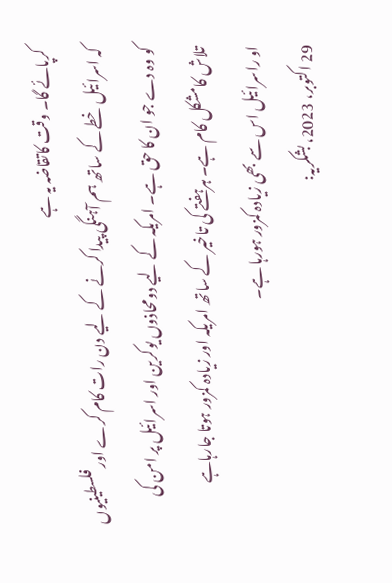کرپائے گا۔ وقت کاتقاضہ یہ ہے
کہ اسرائیل خطے کے ساتھ ہم آہنگی پیدا کرنے کے لیے دن رات کام کرے اور فلسطینیوں
کو وہ دے جو ان کا حق ہے۔ امریکہ کے لیے دومحاذوں یوکرین اور اسرائیل پر امن کی
تلاش کامشکل کام ہے۔ ہرہفتے کی تاخیر کے ساتھ امریکہ اور زیادہ کمزور ہوتا جارہاہے
او راسرائیل اس سے بھی زیادہ کمزور ہورہا ہے۔
29 اکتوبر، 2023، بشکریہ: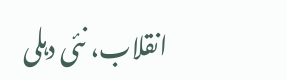انقلاب، نئی دہلی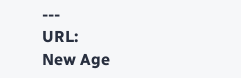---
URL:
New Age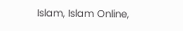Islam, Islam Online,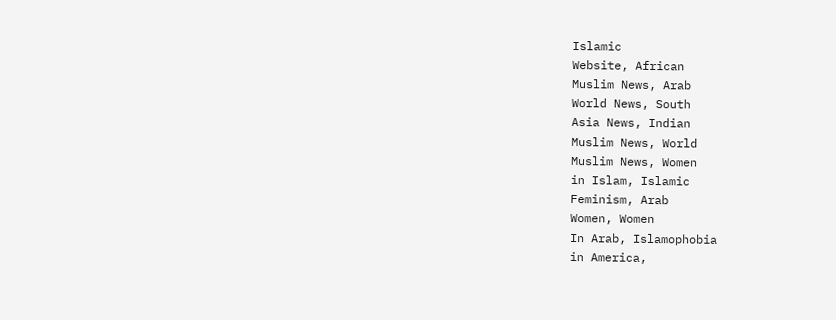Islamic
Website, African
Muslim News, Arab
World News, South
Asia News, Indian
Muslim News, World
Muslim News, Women
in Islam, Islamic
Feminism, Arab
Women, Women
In Arab, Islamophobia
in America,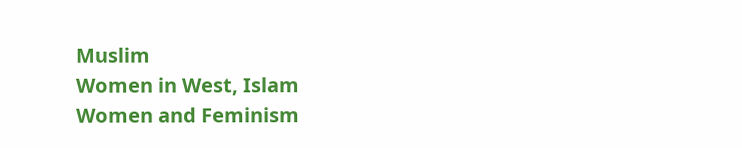Muslim
Women in West, Islam
Women and Feminism